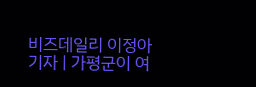비즈데일리 이정아 기자 | 가평군이 여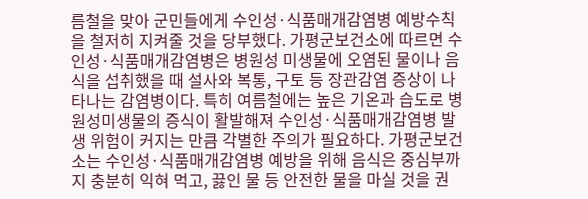름철을 맞아 군민들에게 수인성·식품매개감염병 예방수칙을 철저히 지켜줄 것을 당부했다. 가평군보건소에 따르면 수인성·식품매개감염병은 병원성 미생물에 오염된 물이나 음식을 섭취했을 때 설사와 복통, 구토 등 장관감염 증상이 나타나는 감염병이다. 특히 여름철에는 높은 기온과 습도로 병원성미생물의 증식이 활발해져 수인성·식품매개감염병 발생 위험이 커지는 만큼 각별한 주의가 필요하다. 가평군보건소는 수인성·식품매개감염병 예방을 위해 음식은 중심부까지 충분히 익혀 먹고, 끓인 물 등 안전한 물을 마실 것을 권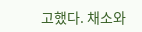고했다. 채소와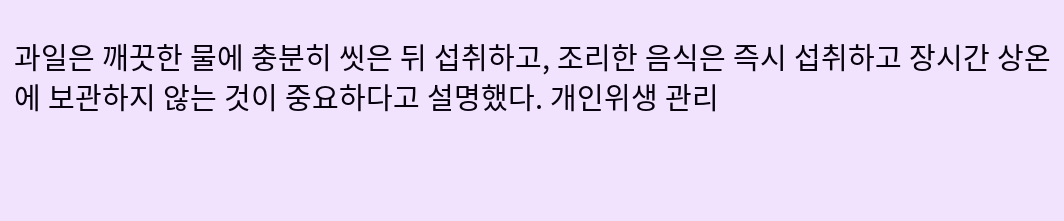과일은 깨끗한 물에 충분히 씻은 뒤 섭취하고, 조리한 음식은 즉시 섭취하고 장시간 상온에 보관하지 않는 것이 중요하다고 설명했다. 개인위생 관리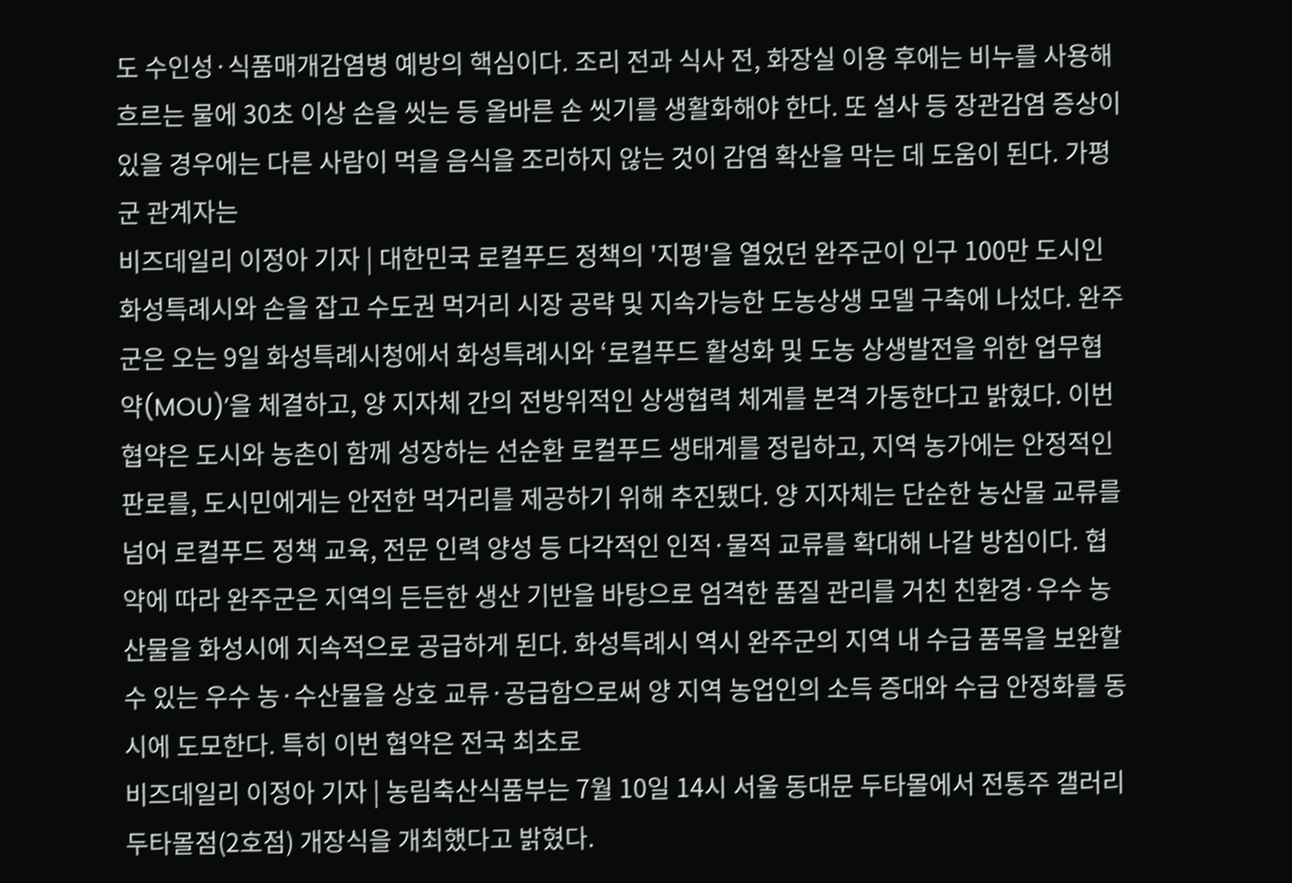도 수인성·식품매개감염병 예방의 핵심이다. 조리 전과 식사 전, 화장실 이용 후에는 비누를 사용해 흐르는 물에 30초 이상 손을 씻는 등 올바른 손 씻기를 생활화해야 한다. 또 설사 등 장관감염 증상이 있을 경우에는 다른 사람이 먹을 음식을 조리하지 않는 것이 감염 확산을 막는 데 도움이 된다. 가평군 관계자는
비즈데일리 이정아 기자 | 대한민국 로컬푸드 정책의 '지평'을 열었던 완주군이 인구 100만 도시인 화성특례시와 손을 잡고 수도권 먹거리 시장 공략 및 지속가능한 도농상생 모델 구축에 나섰다. 완주군은 오는 9일 화성특례시청에서 화성특례시와 ‘로컬푸드 활성화 및 도농 상생발전을 위한 업무협약(MOU)’을 체결하고, 양 지자체 간의 전방위적인 상생협력 체계를 본격 가동한다고 밝혔다. 이번 협약은 도시와 농촌이 함께 성장하는 선순환 로컬푸드 생태계를 정립하고, 지역 농가에는 안정적인 판로를, 도시민에게는 안전한 먹거리를 제공하기 위해 추진됐다. 양 지자체는 단순한 농산물 교류를 넘어 로컬푸드 정책 교육, 전문 인력 양성 등 다각적인 인적·물적 교류를 확대해 나갈 방침이다. 협약에 따라 완주군은 지역의 든든한 생산 기반을 바탕으로 엄격한 품질 관리를 거친 친환경·우수 농산물을 화성시에 지속적으로 공급하게 된다. 화성특례시 역시 완주군의 지역 내 수급 품목을 보완할 수 있는 우수 농·수산물을 상호 교류·공급함으로써 양 지역 농업인의 소득 증대와 수급 안정화를 동시에 도모한다. 특히 이번 협약은 전국 최초로
비즈데일리 이정아 기자 | 농림축산식품부는 7월 10일 14시 서울 동대문 두타몰에서 전통주 갤러리 두타몰점(2호점) 개장식을 개최했다고 밝혔다.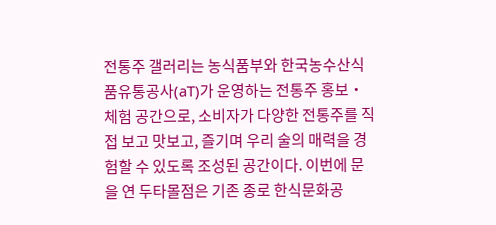전통주 갤러리는 농식품부와 한국농수산식품유통공사(aT)가 운영하는 전통주 홍보‧체험 공간으로, 소비자가 다양한 전통주를 직접 보고 맛보고, 즐기며 우리 술의 매력을 경험할 수 있도록 조성된 공간이다. 이번에 문을 연 두타몰점은 기존 종로 한식문화공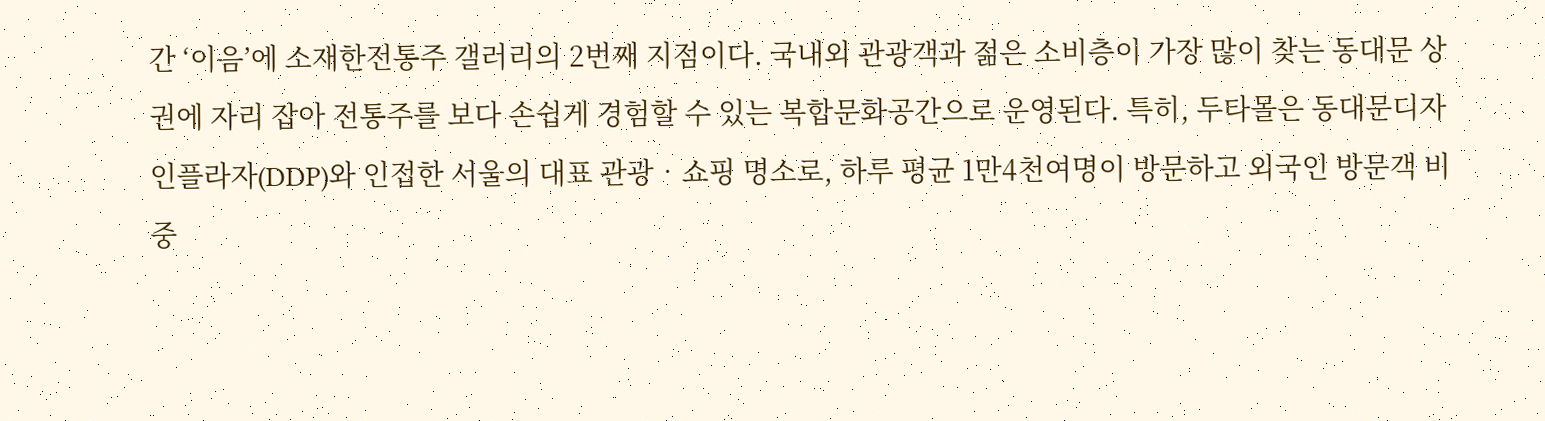간 ‘이음’에 소재한전통주 갤러리의 2번째 지점이다. 국내외 관광객과 젊은 소비층이 가장 많이 찾는 동대문 상권에 자리 잡아 전통주를 보다 손쉽게 경험할 수 있는 복합문화공간으로 운영된다. 특히, 두타몰은 동대문디자인플라자(DDP)와 인접한 서울의 대표 관광‧쇼핑 명소로, 하루 평균 1만4천여명이 방문하고 외국인 방문객 비중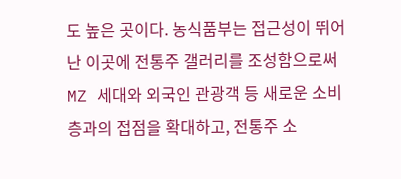도 높은 곳이다. 농식품부는 접근성이 뛰어난 이곳에 전통주 갤러리를 조성함으로써 MZ 세대와 외국인 관광객 등 새로운 소비층과의 접점을 확대하고, 전통주 소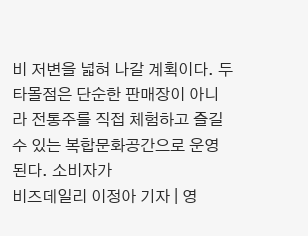비 저변을 넓혀 나갈 계획이다. 두타몰점은 단순한 판매장이 아니라 전통주를 직접 체험하고 즐길 수 있는 복합문화공간으로 운영된다. 소비자가
비즈데일리 이정아 기자 | 영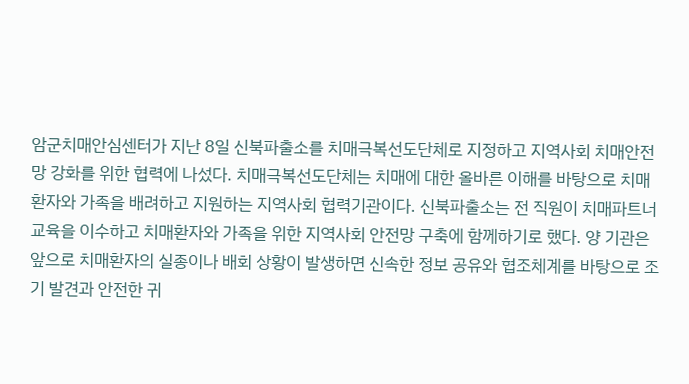암군치매안심센터가 지난 8일 신북파출소를 치매극복선도단체로 지정하고 지역사회 치매안전망 강화를 위한 협력에 나섰다. 치매극복선도단체는 치매에 대한 올바른 이해를 바탕으로 치매환자와 가족을 배려하고 지원하는 지역사회 협력기관이다. 신북파출소는 전 직원이 치매파트너 교육을 이수하고 치매환자와 가족을 위한 지역사회 안전망 구축에 함께하기로 했다. 양 기관은 앞으로 치매환자의 실종이나 배회 상황이 발생하면 신속한 정보 공유와 협조체계를 바탕으로 조기 발견과 안전한 귀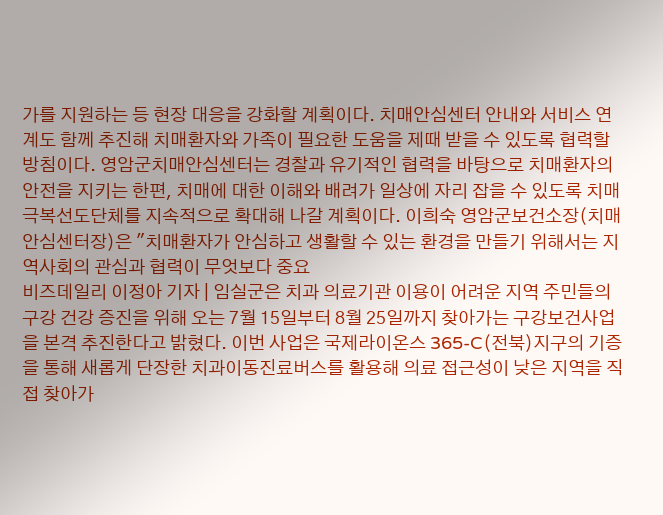가를 지원하는 등 현장 대응을 강화할 계획이다. 치매안심센터 안내와 서비스 연계도 함께 추진해 치매환자와 가족이 필요한 도움을 제때 받을 수 있도록 협력할 방침이다. 영암군치매안심센터는 경찰과 유기적인 협력을 바탕으로 치매환자의 안전을 지키는 한편, 치매에 대한 이해와 배려가 일상에 자리 잡을 수 있도록 치매극복선도단체를 지속적으로 확대해 나갈 계획이다. 이희숙 영암군보건소장(치매안심센터장)은 "치매환자가 안심하고 생활할 수 있는 환경을 만들기 위해서는 지역사회의 관심과 협력이 무엇보다 중요
비즈데일리 이정아 기자 | 임실군은 치과 의료기관 이용이 어려운 지역 주민들의 구강 건강 증진을 위해 오는 7월 15일부터 8월 25일까지 찾아가는 구강보건사업을 본격 추진한다고 밝혔다. 이번 사업은 국제라이온스 365-C(전북)지구의 기증을 통해 새롭게 단장한 치과이동진료버스를 활용해 의료 접근성이 낮은 지역을 직접 찾아가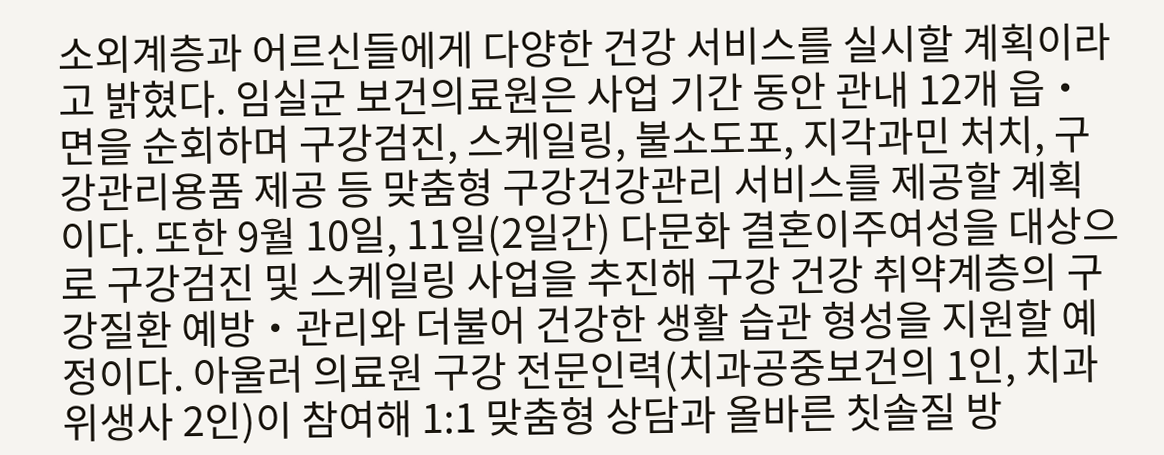소외계층과 어르신들에게 다양한 건강 서비스를 실시할 계획이라고 밝혔다. 임실군 보건의료원은 사업 기간 동안 관내 12개 읍‧면을 순회하며 구강검진, 스케일링, 불소도포, 지각과민 처치, 구강관리용품 제공 등 맞춤형 구강건강관리 서비스를 제공할 계획이다. 또한 9월 10일, 11일(2일간) 다문화 결혼이주여성을 대상으로 구강검진 및 스케일링 사업을 추진해 구강 건강 취약계층의 구강질환 예방‧관리와 더불어 건강한 생활 습관 형성을 지원할 예정이다. 아울러 의료원 구강 전문인력(치과공중보건의 1인, 치과위생사 2인)이 참여해 1:1 맞춤형 상담과 올바른 칫솔질 방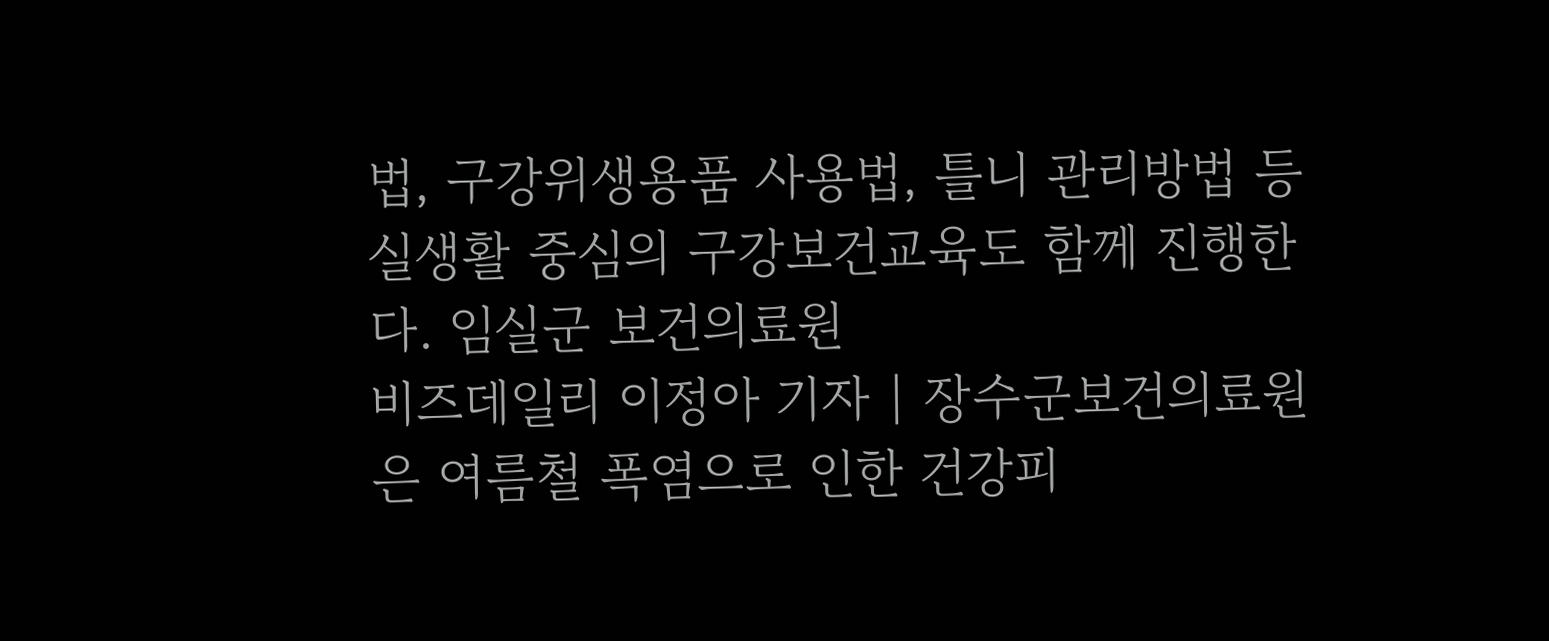법, 구강위생용품 사용법, 틀니 관리방법 등 실생활 중심의 구강보건교육도 함께 진행한다. 임실군 보건의료원
비즈데일리 이정아 기자 | 장수군보건의료원은 여름철 폭염으로 인한 건강피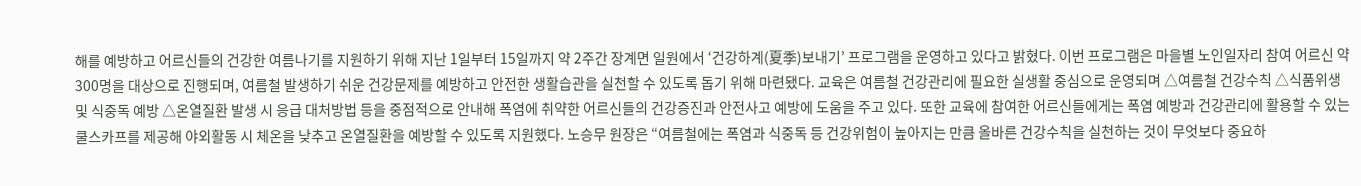해를 예방하고 어르신들의 건강한 여름나기를 지원하기 위해 지난 1일부터 15일까지 약 2주간 장계면 일원에서 ‘건강하계(夏季)보내기’ 프로그램을 운영하고 있다고 밝혔다. 이번 프로그램은 마을별 노인일자리 참여 어르신 약 300명을 대상으로 진행되며, 여름철 발생하기 쉬운 건강문제를 예방하고 안전한 생활습관을 실천할 수 있도록 돕기 위해 마련됐다. 교육은 여름철 건강관리에 필요한 실생활 중심으로 운영되며 △여름철 건강수칙 △식품위생 및 식중독 예방 △온열질환 발생 시 응급 대처방법 등을 중점적으로 안내해 폭염에 취약한 어르신들의 건강증진과 안전사고 예방에 도움을 주고 있다. 또한 교육에 참여한 어르신들에게는 폭염 예방과 건강관리에 활용할 수 있는 쿨스카프를 제공해 야외활동 시 체온을 낮추고 온열질환을 예방할 수 있도록 지원했다. 노승무 원장은 “여름철에는 폭염과 식중독 등 건강위험이 높아지는 만큼 올바른 건강수칙을 실천하는 것이 무엇보다 중요하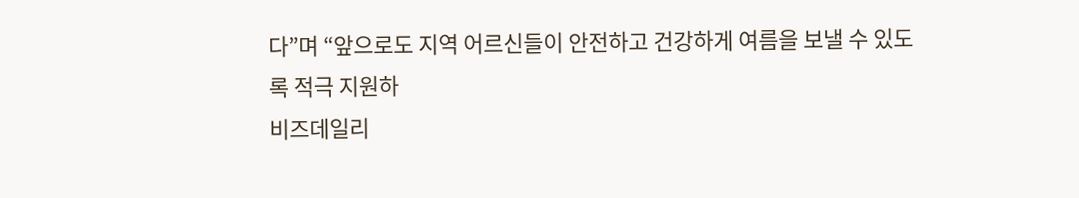다”며 “앞으로도 지역 어르신들이 안전하고 건강하게 여름을 보낼 수 있도록 적극 지원하
비즈데일리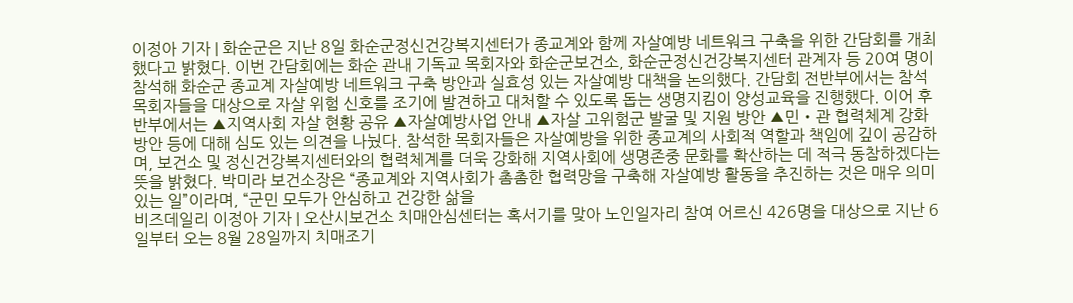이정아 기자 | 화순군은 지난 8일 화순군정신건강복지센터가 종교계와 함께 자살예방 네트워크 구축을 위한 간담회를 개최했다고 밝혔다. 이번 간담회에는 화순 관내 기독교 목회자와 화순군보건소, 화순군정신건강복지센터 관계자 등 20여 명이 참석해 화순군 종교계 자살예방 네트워크 구축 방안과 실효성 있는 자살예방 대책을 논의했다. 간담회 전반부에서는 참석 목회자들을 대상으로 자살 위험 신호를 조기에 발견하고 대처할 수 있도록 돕는 생명지킴이 양성교육을 진행했다. 이어 후반부에서는 ▲지역사회 자살 현황 공유 ▲자살예방사업 안내 ▲자살 고위험군 발굴 및 지원 방안 ▲민‧관 협력체계 강화 방안 등에 대해 심도 있는 의견을 나눴다. 참석한 목회자들은 자살예방을 위한 종교계의 사회적 역할과 책임에 깊이 공감하며, 보건소 및 정신건강복지센터와의 협력체계를 더욱 강화해 지역사회에 생명존중 문화를 확산하는 데 적극 동참하겠다는 뜻을 밝혔다. 박미라 보건소장은 “종교계와 지역사회가 촘촘한 협력망을 구축해 자살예방 활동을 추진하는 것은 매우 의미 있는 일”이라며, “군민 모두가 안심하고 건강한 삶을
비즈데일리 이정아 기자 | 오산시보건소 치매안심센터는 혹서기를 맞아 노인일자리 참여 어르신 426명을 대상으로 지난 6일부터 오는 8월 28일까지 치매조기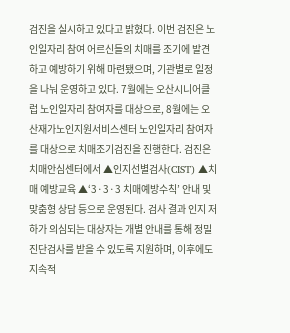검진을 실시하고 있다고 밝혔다. 이번 검진은 노인일자리 참여 어르신들의 치매를 조기에 발견하고 예방하기 위해 마련됐으며, 기관별로 일정을 나눠 운영하고 있다. 7월에는 오산시니어클럽 노인일자리 참여자를 대상으로, 8월에는 오산재가노인지원서비스센터 노인일자리 참여자를 대상으로 치매조기검진을 진행한다. 검진은 치매안심센터에서 ▲인지선별검사(CIST) ▲치매 예방교육 ▲‘3·3·3 치매예방수칙’ 안내 및 맞춤형 상담 등으로 운영된다. 검사 결과 인지 저하가 의심되는 대상자는 개별 안내를 통해 정밀진단검사를 받을 수 있도록 지원하며, 이후에도 지속적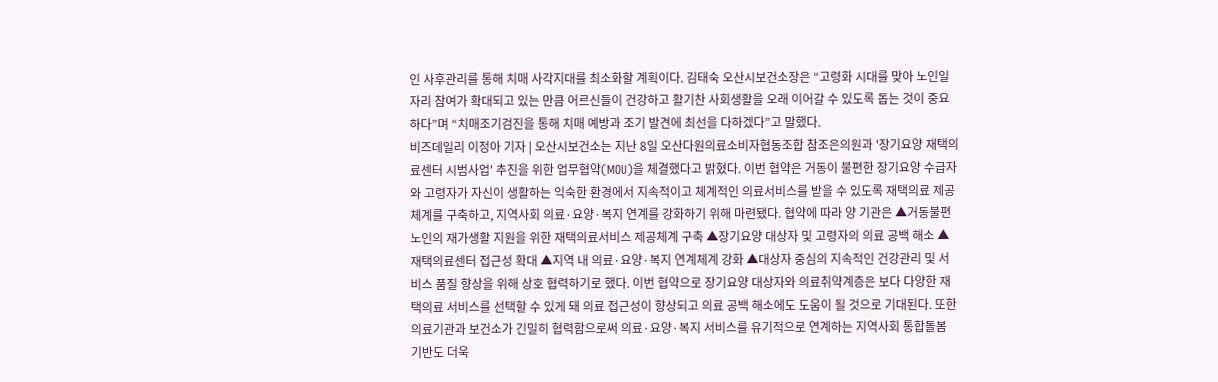인 사후관리를 통해 치매 사각지대를 최소화할 계획이다. 김태숙 오산시보건소장은 “고령화 시대를 맞아 노인일자리 참여가 확대되고 있는 만큼 어르신들이 건강하고 활기찬 사회생활을 오래 이어갈 수 있도록 돕는 것이 중요하다”며 “치매조기검진을 통해 치매 예방과 조기 발견에 최선을 다하겠다”고 말했다.
비즈데일리 이정아 기자 | 오산시보건소는 지난 8일 오산다원의료소비자협동조합 참조은의원과 '장기요양 재택의료센터 시범사업' 추진을 위한 업무협약(MOU)을 체결했다고 밝혔다. 이번 협약은 거동이 불편한 장기요양 수급자와 고령자가 자신이 생활하는 익숙한 환경에서 지속적이고 체계적인 의료서비스를 받을 수 있도록 재택의료 제공체계를 구축하고, 지역사회 의료·요양·복지 연계를 강화하기 위해 마련됐다. 협약에 따라 양 기관은 ▲거동불편 노인의 재가생활 지원을 위한 재택의료서비스 제공체계 구축 ▲장기요양 대상자 및 고령자의 의료 공백 해소 ▲재택의료센터 접근성 확대 ▲지역 내 의료·요양·복지 연계체계 강화 ▲대상자 중심의 지속적인 건강관리 및 서비스 품질 향상을 위해 상호 협력하기로 했다. 이번 협약으로 장기요양 대상자와 의료취약계층은 보다 다양한 재택의료 서비스를 선택할 수 있게 돼 의료 접근성이 향상되고 의료 공백 해소에도 도움이 될 것으로 기대된다. 또한 의료기관과 보건소가 긴밀히 협력함으로써 의료·요양·복지 서비스를 유기적으로 연계하는 지역사회 통합돌봄 기반도 더욱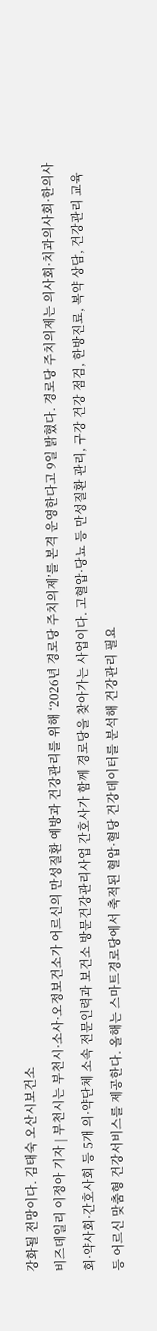강화될 전망이다. 김태숙 오산시보건소
비즈데일리 이정아 기자 | 부천시는 부천시·소사·오정보건소가 어르신의 만성질환 예방과 건강관리를 위해 ‘2026년 경로당 주치의제’를 본격 운영한다고 9일 밝혔다. 경로당 주치의제는 의사회·치과의사회·한의사회·약사회·간호사회 등 5개 의·약단체 소속 전문인력과 보건소 방문건강관리사업 간호사가 함께 경로당을 찾아가는 사업이다. 고혈압·당뇨 등 만성질환 관리, 구강 건강 점검, 한방진료, 복약 상담, 건강관리 교육 등 어르신 맞춤형 건강서비스를 제공한다. 올해는 스마트경로당에서 축적된 혈압·혈당 건강데이터를 분석해 건강관리 필요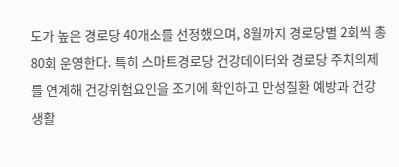도가 높은 경로당 40개소를 선정했으며, 8월까지 경로당별 2회씩 총 80회 운영한다. 특히 스마트경로당 건강데이터와 경로당 주치의제를 연계해 건강위험요인을 조기에 확인하고 만성질환 예방과 건강생활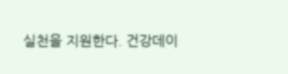실천을 지원한다. 건강데이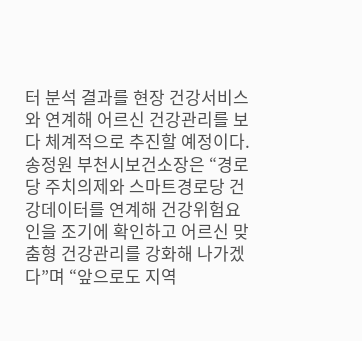터 분석 결과를 현장 건강서비스와 연계해 어르신 건강관리를 보다 체계적으로 추진할 예정이다. 송정원 부천시보건소장은 “경로당 주치의제와 스마트경로당 건강데이터를 연계해 건강위험요인을 조기에 확인하고 어르신 맞춤형 건강관리를 강화해 나가겠다”며 “앞으로도 지역